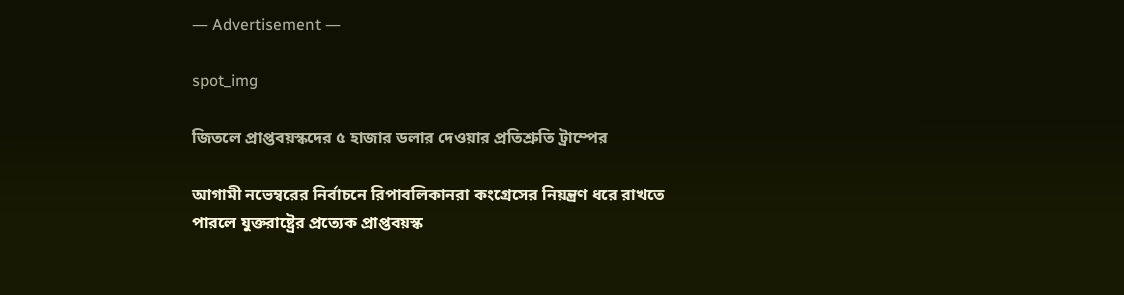― Advertisement ―

spot_img

জিতলে প্রাপ্তবয়স্কদের ৫ হাজার ডলার দেওয়ার প্রতিশ্রুতি ট্রাম্পের

আগামী নভেম্বরের নির্বাচনে রিপাবলিকানরা কংগ্রেসের নিয়ন্ত্রণ ধরে রাখতে পারলে যুক্তরাষ্ট্রের প্রত্যেক প্রাপ্তবয়স্ক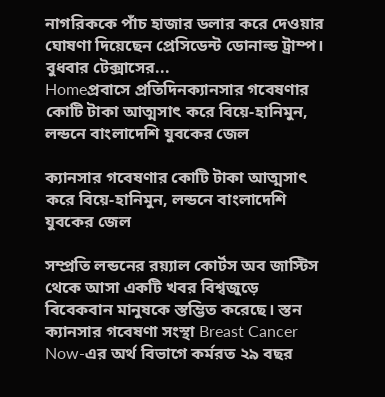নাগরিককে পাঁচ হাজার ডলার করে দেওয়ার ঘোষণা দিয়েছেন প্রেসিডেন্ট ডোনাল্ড ট্রাম্প। বুধবার টেক্সাসের...
Homeপ্রবাসে প্রতিদিনক্যানসার গবেষণার কোটি টাকা আত্মসাৎ করে বিয়ে-হানিমুন, লন্ডনে বাংলাদেশি যুবকের জেল

ক্যানসার গবেষণার কোটি টাকা আত্মসাৎ করে বিয়ে-হানিমুন, লন্ডনে বাংলাদেশি যুবকের জেল

সম্প্রতি লন্ডনের রয়্যাল কোর্টস অব জাস্টিস থেকে আসা একটি খবর বিশ্বজুড়ে বিবেকবান মানুষকে স্তম্ভিত করেছে। স্তন ক্যানসার গবেষণা সংস্থা Breast Cancer Now-এর অর্থ বিভাগে কর্মরত ২৯ বছর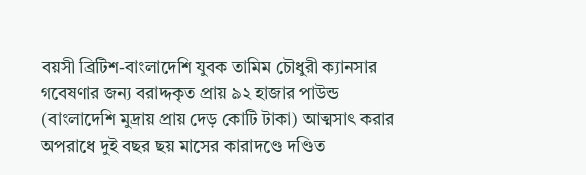বয়সী ব্রিটিশ-বাংলাদেশি যুবক তামিম চৌধুরী ক্যানসার গবেষণার জন্য বরাদ্দকৃত প্রায় ৯২ হাজার পাউন্ড (বাংলাদেশি মুদ্রায় প্রায় দেড় কোটি টাকা) আত্মসাৎ করার অপরাধে দুই বছর ছয় মাসের কারাদণ্ডে দণ্ডিত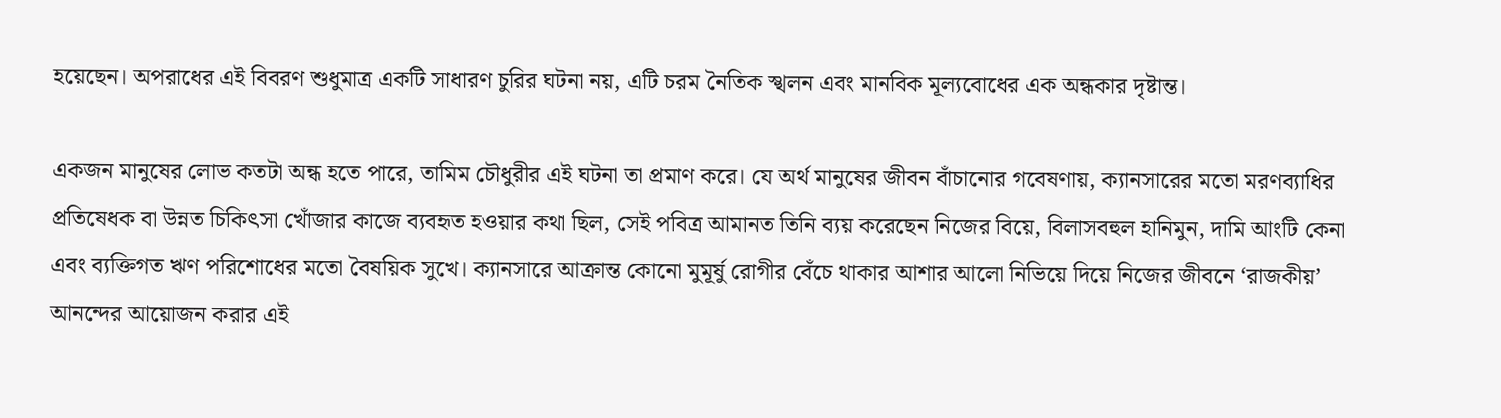হয়েছেন। অপরাধের এই বিবরণ শুধুমাত্র একটি সাধারণ চুরির ঘটনা নয়, এটি চরম নৈতিক স্খলন এবং মানবিক মূল্যবোধের এক অন্ধকার দৃষ্টান্ত।

একজন মানুষের লোভ কতটা অন্ধ হতে পারে, তামিম চৌধুরীর এই ঘটনা তা প্রমাণ করে। যে অর্থ মানুষের জীবন বাঁচানোর গবেষণায়, ক্যানসারের মতো মরণব্যাধির প্রতিষেধক বা উন্নত চিকিৎসা খোঁজার কাজে ব্যবহৃত হওয়ার কথা ছিল, সেই পবিত্র আমানত তিনি ব্যয় করেছেন নিজের বিয়ে, বিলাসবহুল হানিমুন, দামি আংটি কেনা এবং ব্যক্তিগত ঋণ পরিশোধের মতো বৈষয়িক সুখে। ক্যানসারে আক্রান্ত কোনো মুমূর্ষু রোগীর বেঁচে থাকার আশার আলো নিভিয়ে দিয়ে নিজের জীবনে ‘রাজকীয়’ আনন্দের আয়োজন করার এই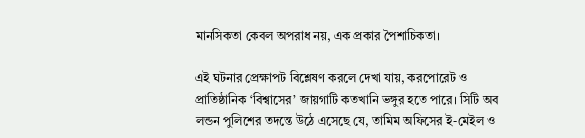মানসিকতা কেবল অপরাধ নয়, এক প্রকার পৈশাচিকতা।

এই ঘটনার প্রেক্ষাপট বিশ্লেষণ করলে দেখা যায়, করপোরেট ও প্রাতিষ্ঠানিক ‘বিশ্বাসের’ জায়গাটি কতখানি ভঙ্গুর হতে পারে। সিটি অব লন্ডন পুলিশের তদন্তে উঠে এসেছে যে, তামিম অফিসের ই-মেইল ও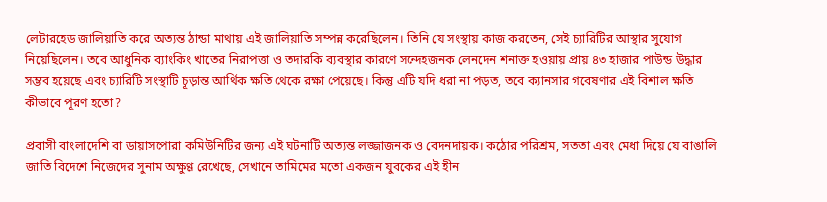লেটারহেড জালিয়াতি করে অত্যন্ত ঠান্ডা মাথায় এই জালিয়াতি সম্পন্ন করেছিলেন। তিনি যে সংস্থায় কাজ করতেন, সেই চ্যারিটির আস্থার সুযোগ নিয়েছিলেন। তবে আধুনিক ব্যাংকিং খাতের নিরাপত্তা ও তদারকি ব্যবস্থার কারণে সন্দেহজনক লেনদেন শনাক্ত হওয়ায় প্রায় ৪৩ হাজার পাউন্ড উদ্ধার সম্ভব হয়েছে এবং চ্যারিটি সংস্থাটি চূড়ান্ত আর্থিক ক্ষতি থেকে রক্ষা পেয়েছে। কিন্তু এটি যদি ধরা না পড়ত, তবে ক্যানসার গবেষণার এই বিশাল ক্ষতি কীভাবে পূরণ হতো?

প্রবাসী বাংলাদেশি বা ডায়াসপোরা কমিউনিটির জন্য এই ঘটনাটি অত্যন্ত লজ্জাজনক ও বেদনদায়ক। কঠোর পরিশ্রম, সততা এবং মেধা দিয়ে যে বাঙালি জাতি বিদেশে নিজেদের সুনাম অক্ষুণ্ণ রেখেছে, সেখানে তামিমের মতো একজন যুবকের এই হীন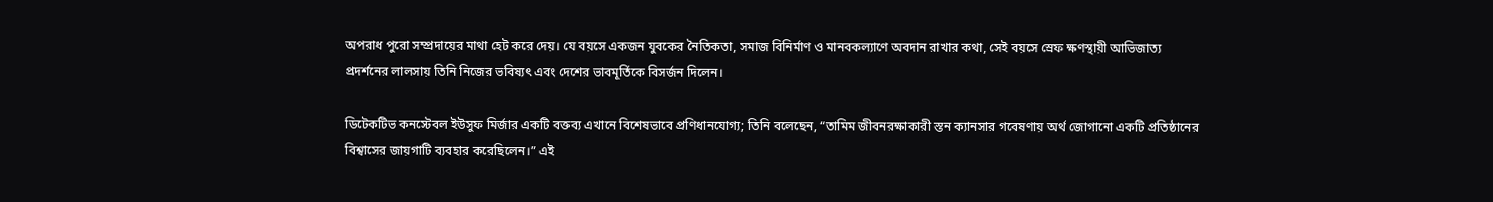অপরাধ পুরো সম্প্রদায়ের মাথা হেট করে দেয়। যে বয়সে একজন যুবকের নৈতিকতা, সমাজ বিনির্মাণ ও মানবকল্যাণে অবদান রাখার কথা, সেই বয়সে স্রেফ ক্ষণস্থায়ী আভিজাত্য প্রদর্শনের লালসায় তিনি নিজের ভবিষ্যৎ এবং দেশের ভাবমূর্তিকে বিসর্জন দিলেন।

ডিটেকটিভ কনস্টেবল ইউসুফ মির্জার একটি বক্তব্য এখানে বিশেষভাবে প্রণিধানযোগ্য; তিনি বলেছেন, “তামিম জীবনরক্ষাকারী স্তন ক্যানসার গবেষণায় অর্থ জোগানো একটি প্রতিষ্ঠানের বিশ্বাসের জায়গাটি ব্যবহার করেছিলেন।” এই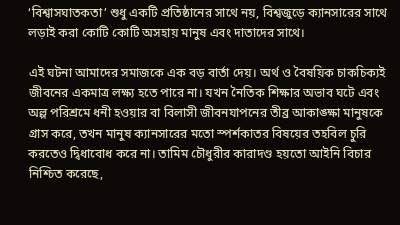‘বিশ্বাসঘাতকতা’ শুধু একটি প্রতিষ্ঠানের সাথে নয়, বিশ্বজুড়ে ক্যানসারের সাথে লড়াই করা কোটি কোটি অসহায় মানুষ এবং দাতাদের সাথে।

এই ঘটনা আমাদের সমাজকে এক বড় বার্তা দেয়। অর্থ ও বৈষয়িক চাকচিক্যই জীবনের একমাত্র লক্ষ্য হতে পারে না। যখন নৈতিক শিক্ষার অভাব ঘটে এবং অল্প পরিশ্রমে ধনী হওয়ার বা বিলাসী জীবনযাপনের তীব্র আকাঙ্ক্ষা মানুষকে গ্রাস করে, তখন মানুষ ক্যানসারের মতো স্পর্শকাতর বিষয়ের তহবিল চুরি করতেও দ্বিধাবোধ করে না। তামিম চৌধুরীর কারাদণ্ড হয়তো আইনি বিচার নিশ্চিত করেছে,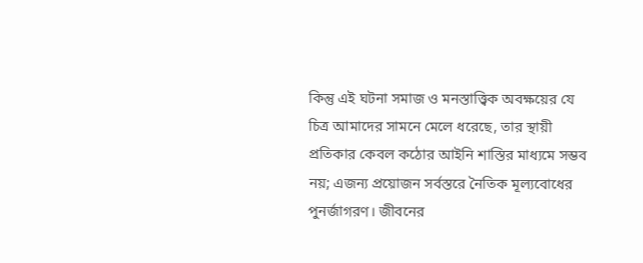কিন্তু এই ঘটনা সমাজ ও মনস্তাত্ত্বিক অবক্ষয়ের যে চিত্র আমাদের সামনে মেলে ধরেছে, তার স্থায়ী প্রতিকার কেবল কঠোর আইনি শাস্তির মাধ্যমে সম্ভব নয়; এজন্য প্রয়োজন সর্বস্তরে নৈতিক মূল্যবোধের পুনর্জাগরণ। জীবনের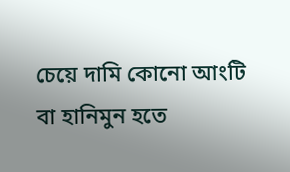চেয়ে দামি কোনো আংটি বা হানিমুন হতে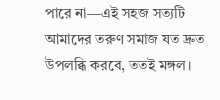পারে না—এই সহজ সত্যটি আমাদের তরুণ সমাজ যত দ্রুত উপলব্ধি করবে, ততই মঙ্গল।